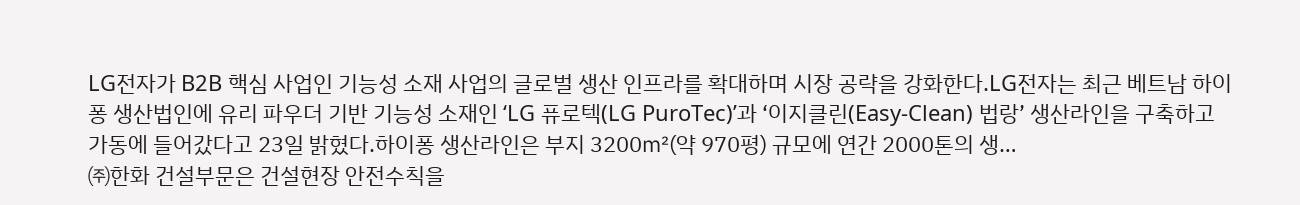LG전자가 B2B 핵심 사업인 기능성 소재 사업의 글로벌 생산 인프라를 확대하며 시장 공략을 강화한다.LG전자는 최근 베트남 하이퐁 생산법인에 유리 파우더 기반 기능성 소재인 ‘LG 퓨로텍(LG PuroTec)’과 ‘이지클린(Easy-Clean) 법랑’ 생산라인을 구축하고 가동에 들어갔다고 23일 밝혔다.하이퐁 생산라인은 부지 3200㎡(약 970평) 규모에 연간 2000톤의 생…
㈜한화 건설부문은 건설현장 안전수칙을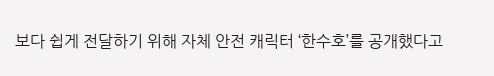보다 쉽게 전달하기 위해 자체 안전 캐릭터 ‘한수호’를 공개했다고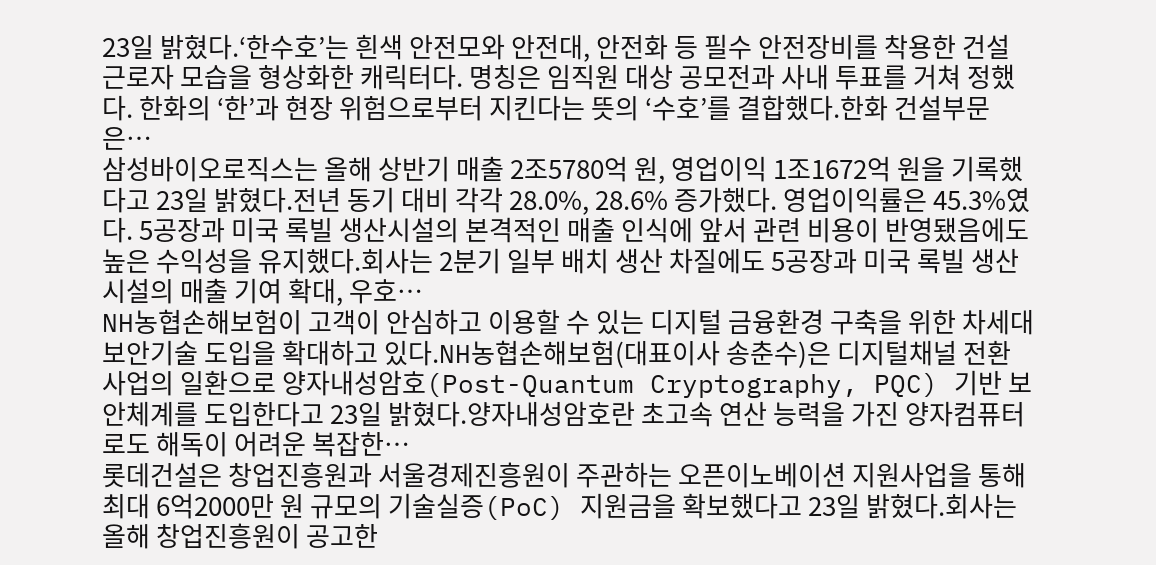23일 밝혔다.‘한수호’는 흰색 안전모와 안전대, 안전화 등 필수 안전장비를 착용한 건설 근로자 모습을 형상화한 캐릭터다. 명칭은 임직원 대상 공모전과 사내 투표를 거쳐 정했다. 한화의 ‘한’과 현장 위험으로부터 지킨다는 뜻의 ‘수호’를 결합했다.한화 건설부문은…
삼성바이오로직스는 올해 상반기 매출 2조5780억 원, 영업이익 1조1672억 원을 기록했다고 23일 밝혔다.전년 동기 대비 각각 28.0%, 28.6% 증가했다. 영업이익률은 45.3%였다. 5공장과 미국 록빌 생산시설의 본격적인 매출 인식에 앞서 관련 비용이 반영됐음에도 높은 수익성을 유지했다.회사는 2분기 일부 배치 생산 차질에도 5공장과 미국 록빌 생산시설의 매출 기여 확대, 우호…
NH농협손해보험이 고객이 안심하고 이용할 수 있는 디지털 금융환경 구축을 위한 차세대 보안기술 도입을 확대하고 있다.NH농협손해보험(대표이사 송춘수)은 디지털채널 전환사업의 일환으로 양자내성암호(Post-Quantum Cryptography, PQC) 기반 보안체계를 도입한다고 23일 밝혔다.양자내성암호란 초고속 연산 능력을 가진 양자컴퓨터로도 해독이 어려운 복잡한…
롯데건설은 창업진흥원과 서울경제진흥원이 주관하는 오픈이노베이션 지원사업을 통해 최대 6억2000만 원 규모의 기술실증(PoC) 지원금을 확보했다고 23일 밝혔다.회사는 올해 창업진흥원이 공고한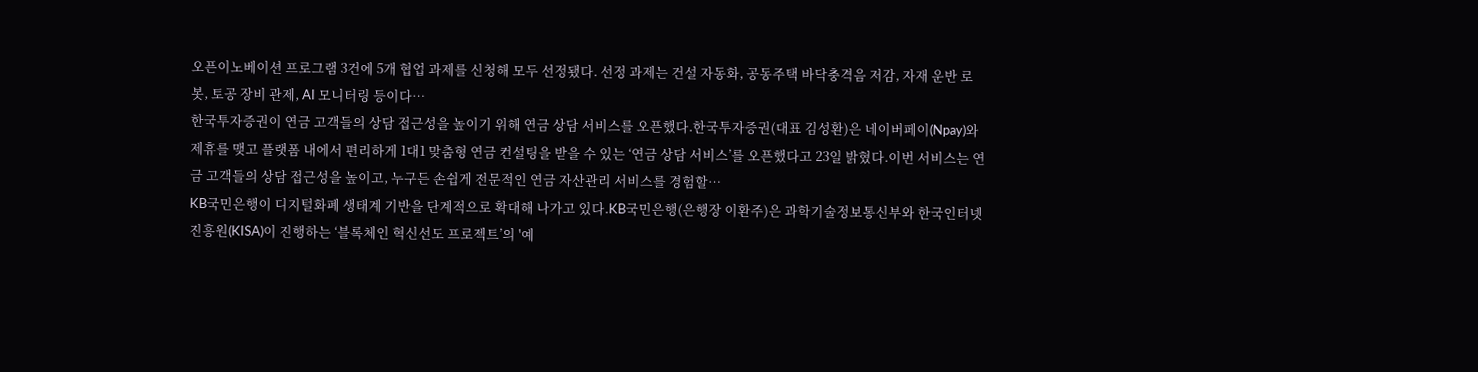오픈이노베이션 프로그램 3건에 5개 협업 과제를 신청해 모두 선정됐다. 선정 과제는 건설 자동화, 공동주택 바닥충격음 저감, 자재 운반 로봇, 토공 장비 관제, AI 모니터링 등이다…
한국투자증권이 연금 고객들의 상담 접근성을 높이기 위해 연금 상담 서비스를 오픈했다.한국투자증권(대표 김성환)은 네이버페이(Npay)와 제휴를 맺고 플랫폼 내에서 편리하게 1대1 맞춤형 연금 컨설팅을 받을 수 있는 ‘연금 상담 서비스’를 오픈했다고 23일 밝혔다.이번 서비스는 연금 고객들의 상담 접근성을 높이고, 누구든 손쉽게 전문적인 연금 자산관리 서비스를 경험할…
KB국민은행이 디지털화폐 생태계 기반을 단계적으로 확대해 나가고 있다.KB국민은행(은행장 이환주)은 과학기술정보통신부와 한국인터넷진흥원(KISA)이 진행하는 ‘블록체인 혁신선도 프로젝트’의 '예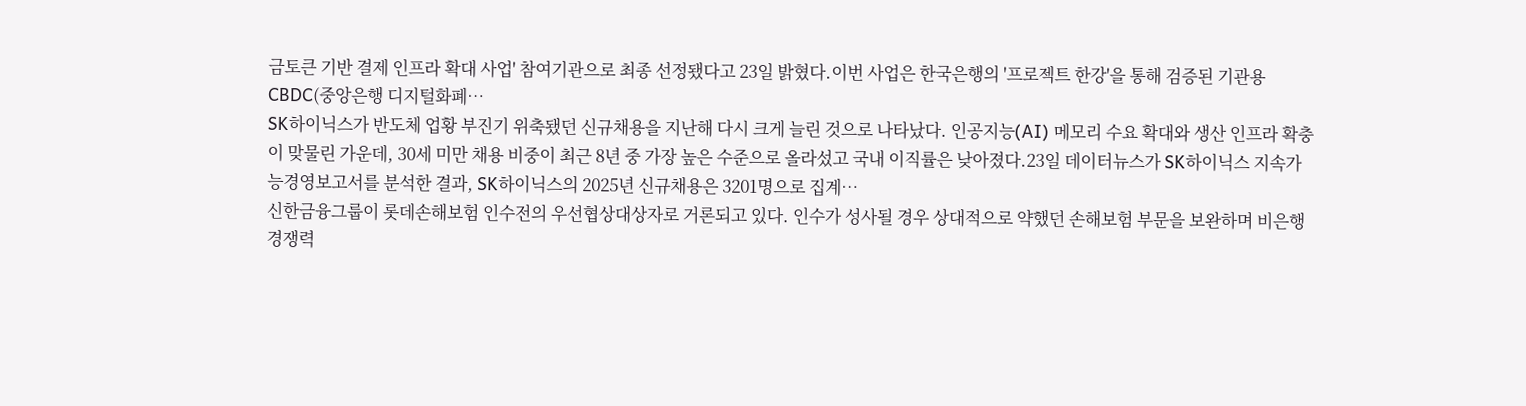금토큰 기반 결제 인프라 확대 사업' 참여기관으로 최종 선정됐다고 23일 밝혔다.이번 사업은 한국은행의 '프로젝트 한강'을 통해 검증된 기관용 CBDC(중앙은행 디지털화폐…
SK하이닉스가 반도체 업황 부진기 위축됐던 신규채용을 지난해 다시 크게 늘린 것으로 나타났다. 인공지능(AI) 메모리 수요 확대와 생산 인프라 확충이 맞물린 가운데, 30세 미만 채용 비중이 최근 8년 중 가장 높은 수준으로 올라섰고 국내 이직률은 낮아졌다.23일 데이터뉴스가 SK하이닉스 지속가능경영보고서를 분석한 결과, SK하이닉스의 2025년 신규채용은 3201명으로 집계…
신한금융그룹이 롯데손해보험 인수전의 우선협상대상자로 거론되고 있다. 인수가 성사될 경우 상대적으로 약했던 손해보험 부문을 보완하며 비은행 경쟁력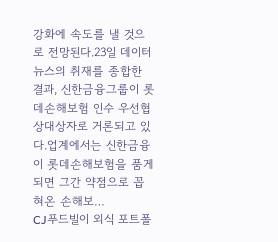강화에 속도를 낼 것으로 전망된다.23일 데이터뉴스의 취재를 종합한 결과, 신한금융그룹이 롯데손해보험 인수 우선협상대상자로 거론되고 있다.업계에서는 신한금융이 롯데손해보험을 품게 되면 그간 약점으로 꼽혀온 손해보…
CJ푸드빌이 외식 포트폴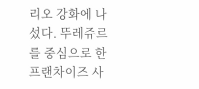리오 강화에 나섰다. 뚜레쥬르를 중심으로 한 프랜차이즈 사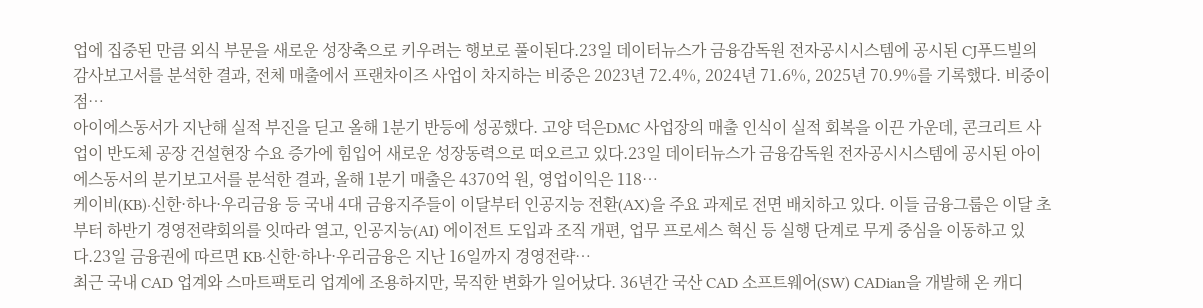업에 집중된 만큼 외식 부문을 새로운 성장축으로 키우려는 행보로 풀이된다.23일 데이터뉴스가 금융감독원 전자공시시스템에 공시된 CJ푸드빌의 감사보고서를 분석한 결과, 전체 매출에서 프랜차이즈 사업이 차지하는 비중은 2023년 72.4%, 2024년 71.6%, 2025년 70.9%를 기록했다. 비중이 점…
아이에스동서가 지난해 실적 부진을 딛고 올해 1분기 반등에 성공했다. 고양 덕은DMC 사업장의 매출 인식이 실적 회복을 이끈 가운데, 콘크리트 사업이 반도체 공장 건설현장 수요 증가에 힘입어 새로운 성장동력으로 떠오르고 있다.23일 데이터뉴스가 금융감독원 전자공시시스템에 공시된 아이에스동서의 분기보고서를 분석한 결과, 올해 1분기 매출은 4370억 원, 영업이익은 118…
케이비(KB)·신한·하나·우리금융 등 국내 4대 금융지주들이 이달부터 인공지능 전환(AX)을 주요 과제로 전면 배치하고 있다. 이들 금융그룹은 이달 초부터 하반기 경영전략회의를 잇따라 열고, 인공지능(AI) 에이전트 도입과 조직 개편, 업무 프로세스 혁신 등 실행 단계로 무게 중심을 이동하고 있다.23일 금융권에 따르면 KB·신한·하나·우리금융은 지난 16일까지 경영전략…
최근 국내 CAD 업계와 스마트팩토리 업계에 조용하지만, 묵직한 변화가 일어났다. 36년간 국산 CAD 소프트웨어(SW) CADian을 개발해 온 캐디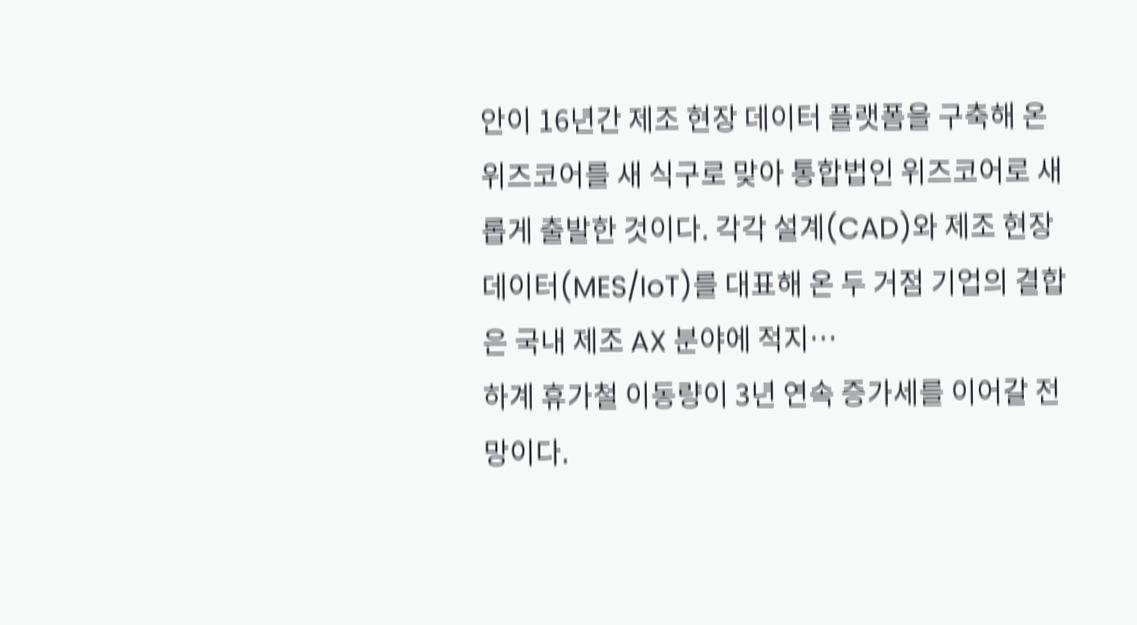안이 16년간 제조 현장 데이터 플랫폼을 구축해 온 위즈코어를 새 식구로 맞아 통합법인 위즈코어로 새롭게 출발한 것이다. 각각 설계(CAD)와 제조 현장 데이터(MES/IoT)를 대표해 온 두 거점 기업의 결합은 국내 제조 AX 분야에 적지…
하계 휴가철 이동량이 3년 연속 증가세를 이어갈 전망이다.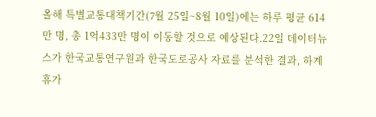올해 특별교통대책기간(7월 25일~8월 10일)에는 하루 평균 614만 명, 총 1억433만 명이 이동할 것으로 예상된다.22일 데이터뉴스가 한국교통연구원과 한국도로공사 자료를 분석한 결과, 하계 휴가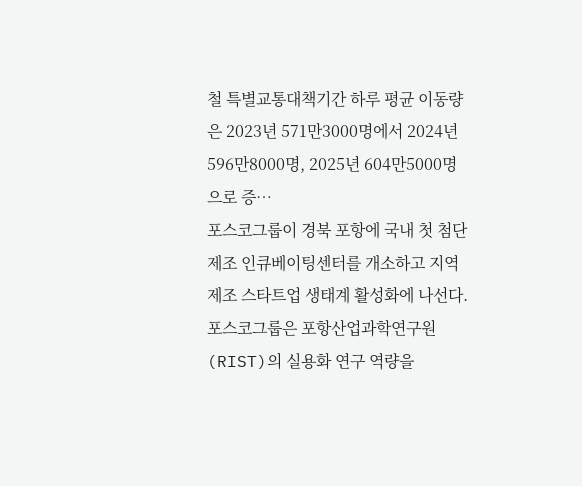철 특별교통대책기간 하루 평균 이동량은 2023년 571만3000명에서 2024년 596만8000명, 2025년 604만5000명으로 증…
포스코그룹이 경북 포항에 국내 첫 첨단제조 인큐베이팅센터를 개소하고 지역 제조 스타트업 생태계 활성화에 나선다.포스코그룹은 포항산업과학연구원(RIST)의 실용화 연구 역량을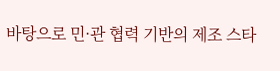바탕으로 민·관 협력 기반의 제조 스타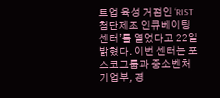트업 육성 거점인 ‘RIST 첨단제조 인큐베이팅센터’를 열었다고 22일 밝혔다. 이번 센터는 포스코그룹과 중소벤처기업부, 경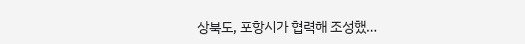상북도, 포항시가 협력해 조성했…